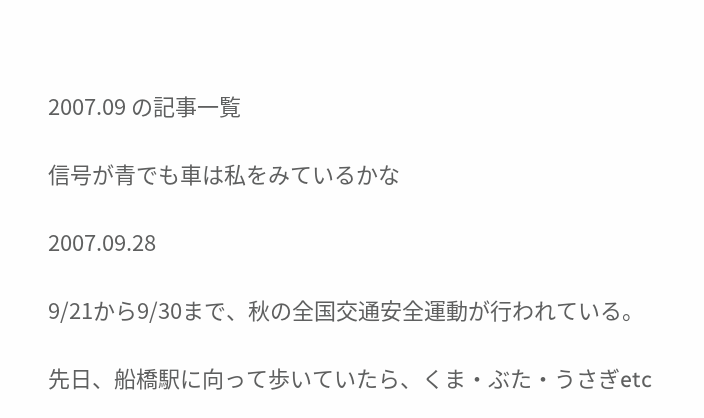2007.09 の記事一覧

信号が青でも車は私をみているかな

2007.09.28

9/21から9/30まで、秋の全国交通安全運動が行われている。

先日、船橋駅に向って歩いていたら、くま・ぶた・うさぎetc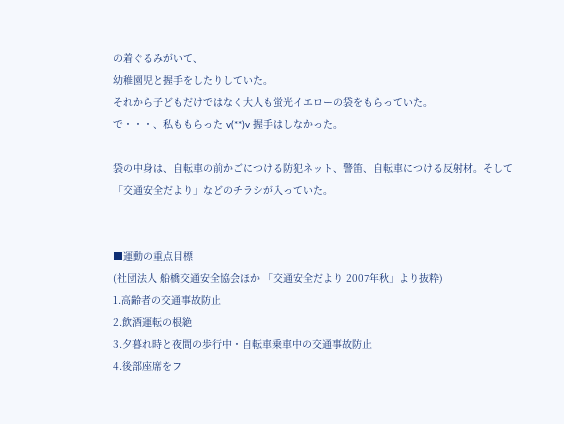の着ぐるみがいて、
幼稚園児と握手をしたりしていた。
それから子どもだけではなく大人も蛍光イエローの袋をもらっていた。
で・・・、私ももらった v(**)v 握手はしなかった。

袋の中身は、自転車の前かごにつける防犯ネット、警笛、自転車につける反射材。そして「交通安全だより」などのチラシが入っていた。


■運動の重点目標
(社団法人 船橋交通安全協会ほか 「交通安全だより 2007年秋」より抜粋)
1.高齢者の交通事故防止
2.飲酒運転の根絶
3.夕暮れ時と夜間の歩行中・自転車乗車中の交通事故防止
4.後部座席をフ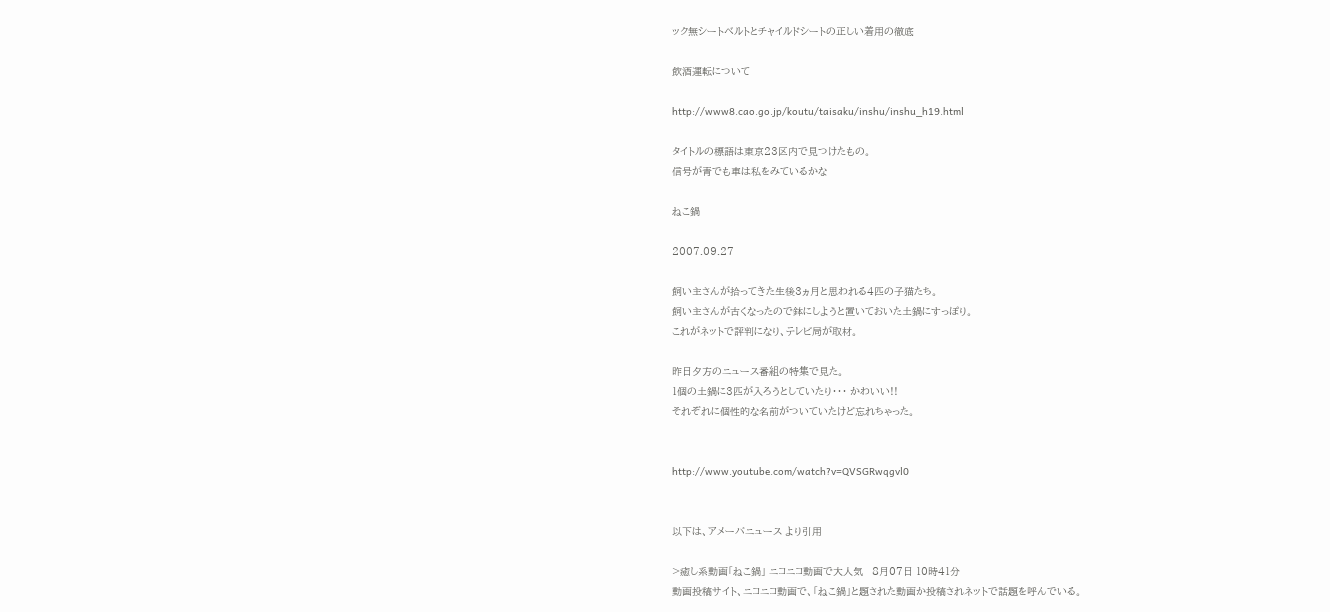ック無シートベルトとチャイルドシートの正しい着用の徹底

飲酒運転について

http://www8.cao.go.jp/koutu/taisaku/inshu/inshu_h19.html

タイトルの標語は東京23区内で見つけたもの。
信号が青でも車は私をみているかな

ねこ鍋

2007.09.27

飼い主さんが拾ってきた生後3ヵ月と思われる4匹の子猫たち。
飼い主さんが古くなったので鉢にしようと置いておいた土鍋にすっぽり。
これがネットで評判になり、テレビ局が取材。

昨日夕方のニュース番組の特集で見た。
1個の土鍋に3匹が入ろうとしていたり・・・ かわいい!!
それぞれに個性的な名前がついていたけど忘れちゃった。


http://www.youtube.com/watch?v=QVSGRwqgvl0


以下は、アメーバニュース より引用

>癒し系動画「ねこ鍋」 ニコニコ動画で大人気   8月07日 10時41分
動画投稿サイト、ニコニコ動画で、「ねこ鍋」と題された動画か投稿されネットで話題を呼んでいる。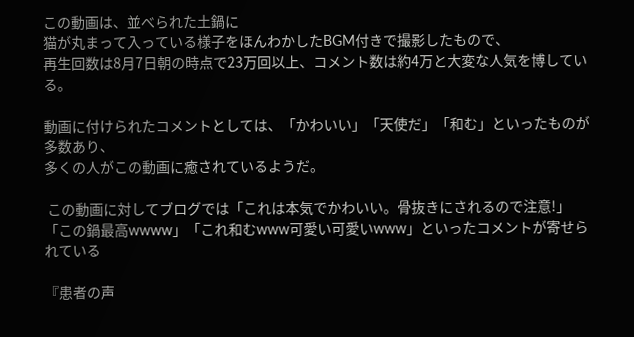この動画は、並べられた土鍋に
猫が丸まって入っている様子をほんわかしたBGM付きで撮影したもので、
再生回数は8月7日朝の時点で23万回以上、コメント数は約4万と大変な人気を博している。

動画に付けられたコメントとしては、「かわいい」「天使だ」「和む」といったものが多数あり、
多くの人がこの動画に癒されているようだ。

 この動画に対してブログでは「これは本気でかわいい。骨抜きにされるので注意!」
「この鍋最高wwww」「これ和むwww可愛い可愛いwww」といったコメントが寄せられている

『患者の声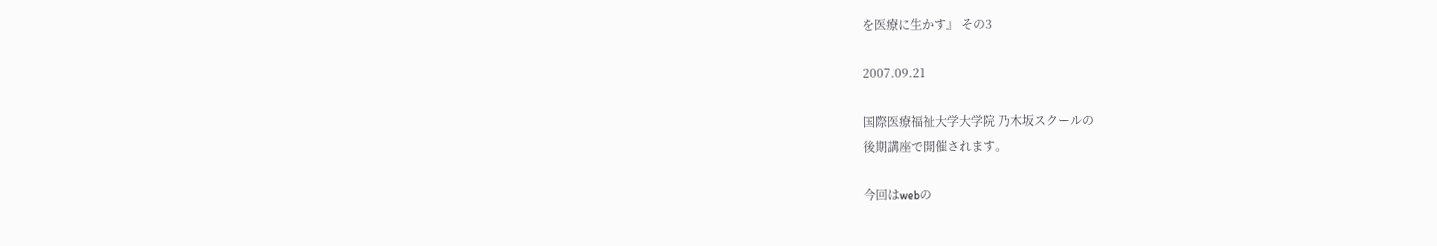を医療に生かす』 その3

2007.09.21

国際医療福祉大学大学院 乃木坂スクールの
後期講座で開催されます。

今回はwebの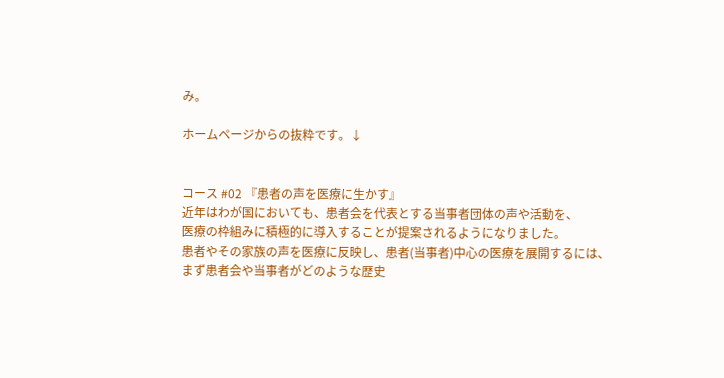み。

ホームページからの抜粋です。↓


コース #02 『患者の声を医療に生かす』
近年はわが国においても、患者会を代表とする当事者団体の声や活動を、
医療の枠組みに積極的に導入することが提案されるようになりました。
患者やその家族の声を医療に反映し、患者(当事者)中心の医療を展開するには、
まず患者会や当事者がどのような歴史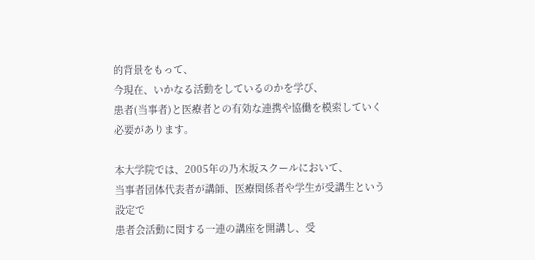的背景をもって、
今現在、いかなる活動をしているのかを学び、
患者(当事者)と医療者との有効な連携や協働を模索していく必要があります。

本大学院では、2005年の乃木坂スクールにおいて、
当事者団体代表者が講師、医療関係者や学生が受講生という設定で
患者会活動に関する一連の講座を開講し、受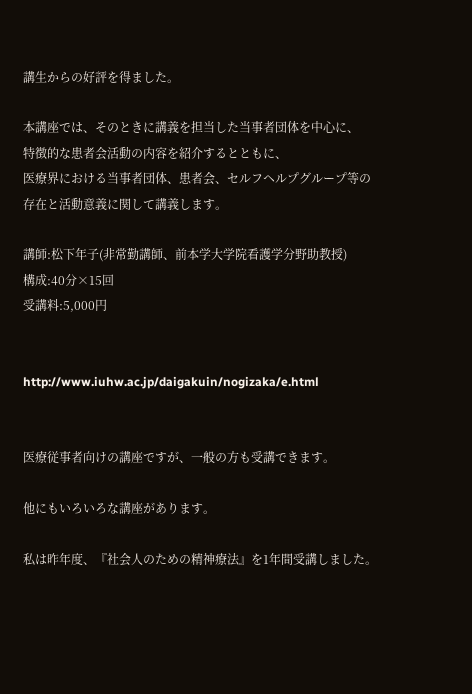講生からの好評を得ました。

本講座では、そのときに講義を担当した当事者団体を中心に、
特徴的な患者会活動の内容を紹介するとともに、
医療界における当事者団体、患者会、セルフヘルプグループ等の
存在と活動意義に関して講義します。

講師:松下年子(非常勤講師、前本学大学院看護学分野助教授)
構成:40分×15回
受講料:5,000円


http://www.iuhw.ac.jp/daigakuin/nogizaka/e.html


医療従事者向けの講座ですが、一般の方も受講できます。

他にもいろいろな講座があります。

私は昨年度、『社会人のための精神療法』を1年間受講しました。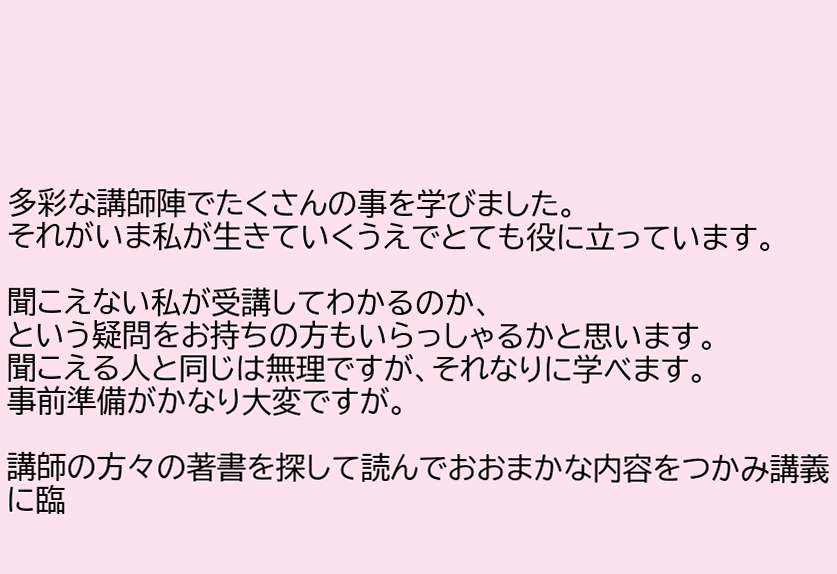多彩な講師陣でたくさんの事を学びました。
それがいま私が生きていくうえでとても役に立っています。

聞こえない私が受講してわかるのか、
という疑問をお持ちの方もいらっしゃるかと思います。
聞こえる人と同じは無理ですが、それなりに学べます。
事前準備がかなり大変ですが。

講師の方々の著書を探して読んでおおまかな内容をつかみ講義に臨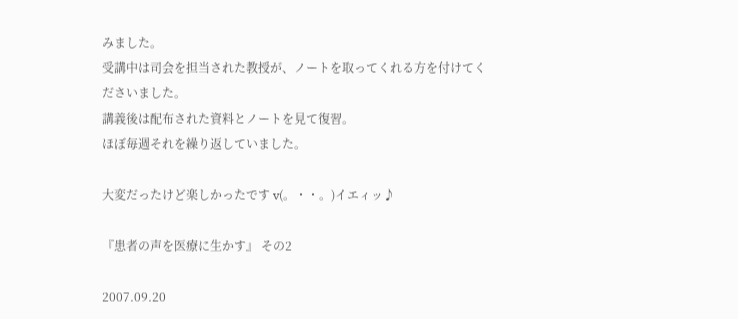みました。
受講中は司会を担当された教授が、ノートを取ってくれる方を付けてくださいました。
講義後は配布された資料とノートを見て復習。
ほぼ毎週それを繰り返していました。

大変だったけど楽しかったです v(。・・。)イエィッ♪

『患者の声を医療に生かす』 その2

2007.09.20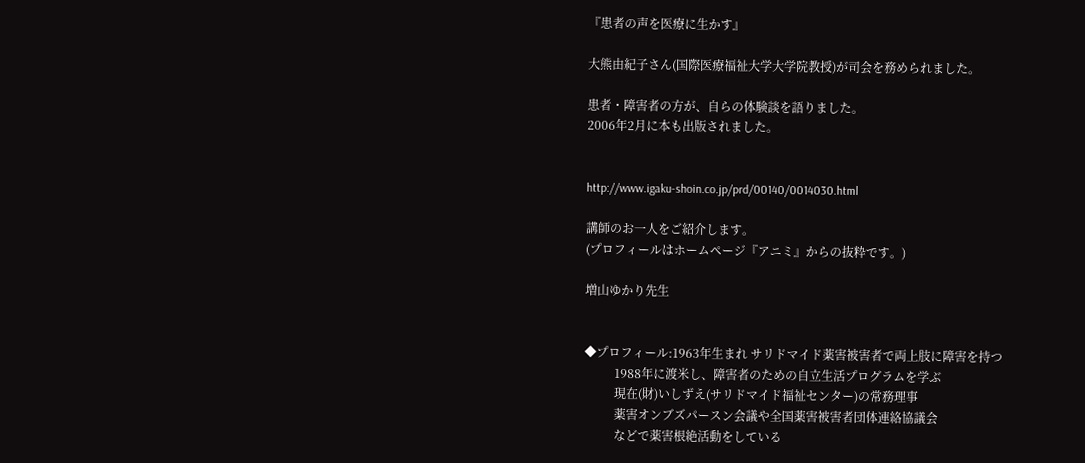『患者の声を医療に生かす』

大熊由紀子さん(国際医療福祉大学大学院教授)が司会を務められました。

患者・障害者の方が、自らの体験談を語りました。
2006年2月に本も出版されました。


http://www.igaku-shoin.co.jp/prd/00140/0014030.html

講師のお一人をご紹介します。
(プロフィールはホームページ『アニミ』からの抜粋です。)

増山ゆかり先生


◆プロフィール:1963年生まれ サリドマイド薬害被害者で両上肢に障害を持つ
          1988年に渡米し、障害者のための自立生活プログラムを学ぶ
          現在(財)いしずえ(サリドマイド福祉センター)の常務理事
          薬害オンブズパースン会議や全国薬害被害者団体連絡協議会
          などで薬害根絶活動をしている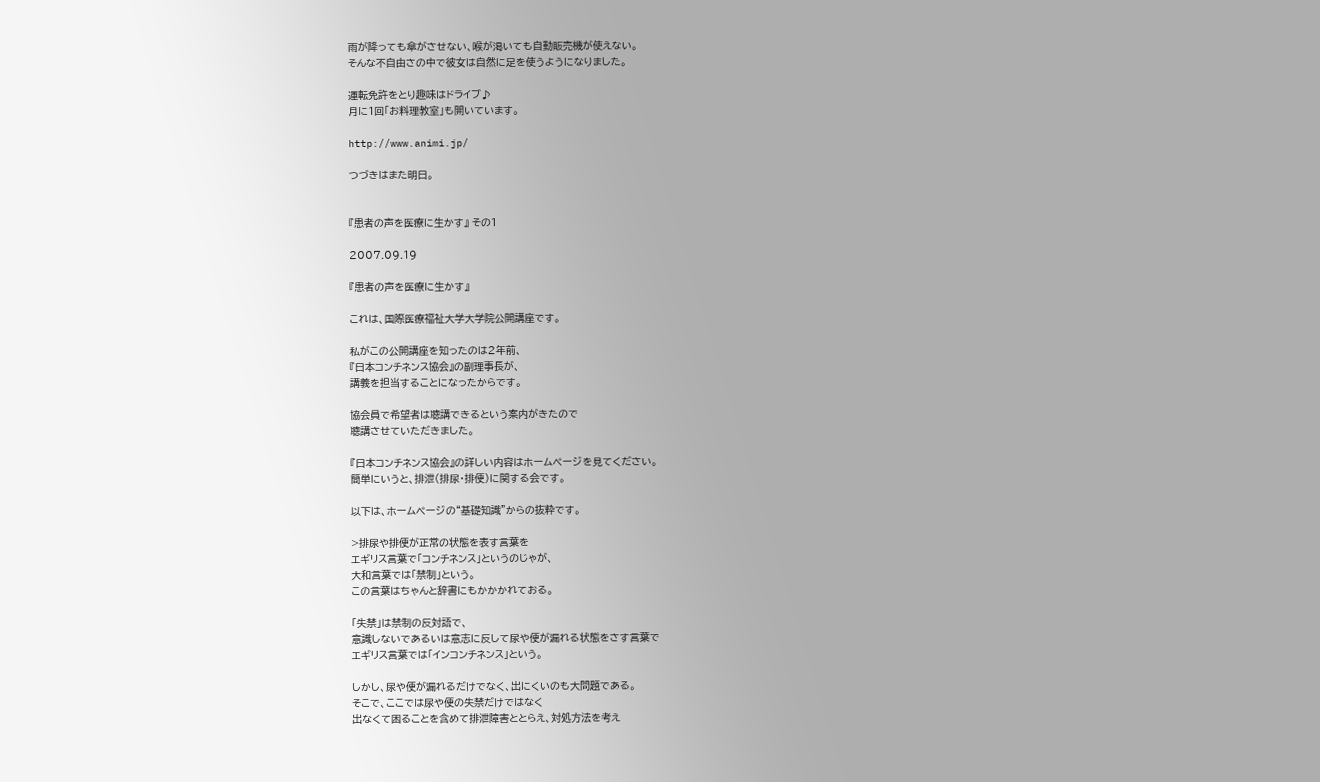雨が降っても傘がさせない、喉が渇いても自動販売機が使えない。
そんな不自由さの中で彼女は自然に足を使うようになりました。

運転免許をとり趣味はドライブ♪
月に1回「お料理教室」も開いています。

http://www.animi.jp/

つづきはまた明日。


『患者の声を医療に生かす』 その1

2007.09.19

『患者の声を医療に生かす』

これは、国際医療福祉大学大学院公開講座です。

私がこの公開講座を知ったのは2年前、
『日本コンチネンス協会』の副理事長が、
講義を担当することになったからです。

協会員で希望者は聴講できるという案内がきたので
聴講させていただきました。

『日本コンチネンス協会』の詳しい内容はホームページを見てください。
簡単にいうと、排泄(排尿・排便)に関する会です。

以下は、ホームページの“基礎知識”からの抜粋です。

>排尿や排便が正常の状態を表す言葉を
エギリス言葉で「コンチネンス」というのじゃが、
大和言葉では「禁制」という。
この言葉はちゃんと辞書にもかかかれておる。

「失禁」は禁制の反対語で、
意識しないであるいは意志に反して尿や便が漏れる状態をさす言葉で
エギリス言葉では「インコンチネンス」という。

しかし、尿や便が漏れるだけでなく、出にくいのも大問題である。
そこで、ここでは尿や便の失禁だけではなく
出なくて困ることを含めて排泄障害ととらえ、対処方法を考え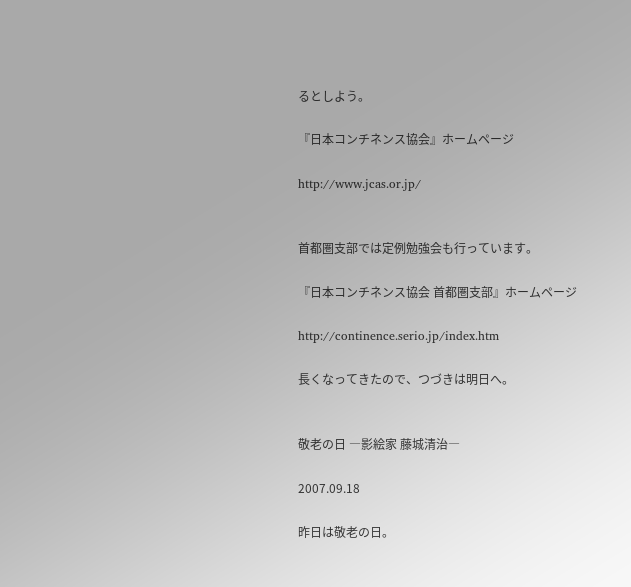るとしよう。

『日本コンチネンス協会』ホームページ

http://www.jcas.or.jp/


首都圏支部では定例勉強会も行っています。

『日本コンチネンス協会 首都圏支部』ホームページ

http://continence.serio.jp/index.htm

長くなってきたので、つづきは明日へ。


敬老の日 ―影絵家 藤城清治―

2007.09.18

昨日は敬老の日。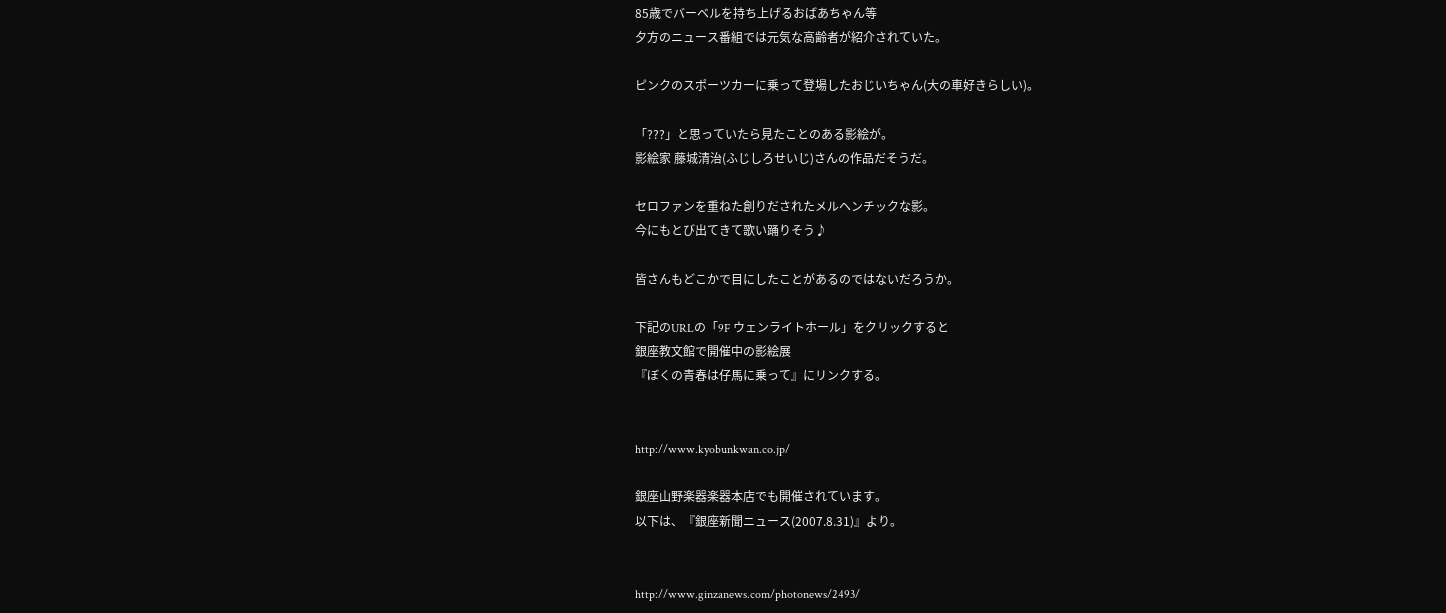85歳でバーベルを持ち上げるおばあちゃん等
夕方のニュース番組では元気な高齢者が紹介されていた。

ピンクのスポーツカーに乗って登場したおじいちゃん(大の車好きらしい)。

「???」と思っていたら見たことのある影絵が。
影絵家 藤城清治(ふじしろせいじ)さんの作品だそうだ。

セロファンを重ねた創りだされたメルヘンチックな影。
今にもとび出てきて歌い踊りそう♪

皆さんもどこかで目にしたことがあるのではないだろうか。

下記のURLの「9F ウェンライトホール」をクリックすると
銀座教文館で開催中の影絵展
『ぼくの青春は仔馬に乗って』にリンクする。


http://www.kyobunkwan.co.jp/

銀座山野楽器楽器本店でも開催されています。
以下は、『銀座新聞ニュース(2007.8.31)』より。


http://www.ginzanews.com/photonews/2493/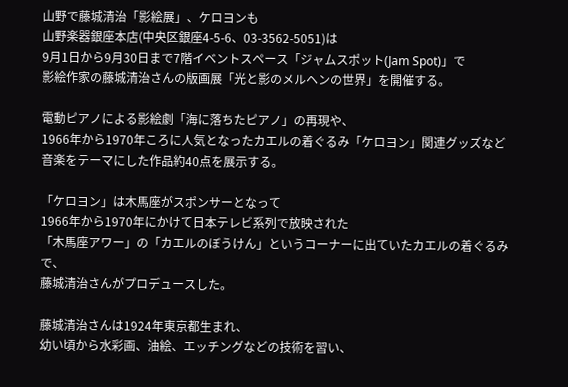山野で藤城清治「影絵展」、ケロヨンも
山野楽器銀座本店(中央区銀座4-5-6、03-3562-5051)は
9月1日から9月30日まで7階イベントスペース「ジャムスポット(Jam Spot)」で
影絵作家の藤城清治さんの版画展「光と影のメルヘンの世界」を開催する。

電動ピアノによる影絵劇「海に落ちたピアノ」の再現や、
1966年から1970年ころに人気となったカエルの着ぐるみ「ケロヨン」関連グッズなど
音楽をテーマにした作品約40点を展示する。

「ケロヨン」は木馬座がスポンサーとなって
1966年から1970年にかけて日本テレビ系列で放映された
「木馬座アワー」の「カエルのぼうけん」というコーナーに出ていたカエルの着ぐるみで、
藤城清治さんがプロデュースした。

藤城清治さんは1924年東京都生まれ、
幼い頃から水彩画、油絵、エッチングなどの技術を習い、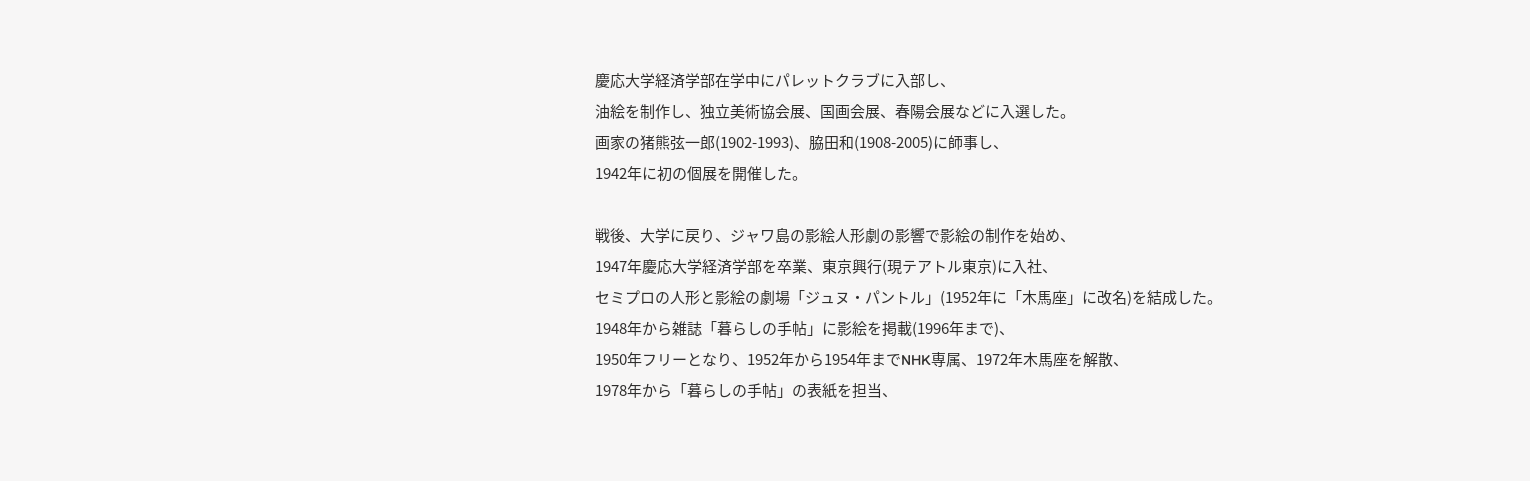慶応大学経済学部在学中にパレットクラブに入部し、
油絵を制作し、独立美術協会展、国画会展、春陽会展などに入選した。
画家の猪熊弦一郎(1902-1993)、脇田和(1908-2005)に師事し、
1942年に初の個展を開催した。

戦後、大学に戻り、ジャワ島の影絵人形劇の影響で影絵の制作を始め、
1947年慶応大学経済学部を卒業、東京興行(現テアトル東京)に入社、
セミプロの人形と影絵の劇場「ジュヌ・パントル」(1952年に「木馬座」に改名)を結成した。
1948年から雑誌「暮らしの手帖」に影絵を掲載(1996年まで)、
1950年フリーとなり、1952年から1954年までNHK専属、1972年木馬座を解散、
1978年から「暮らしの手帖」の表紙を担当、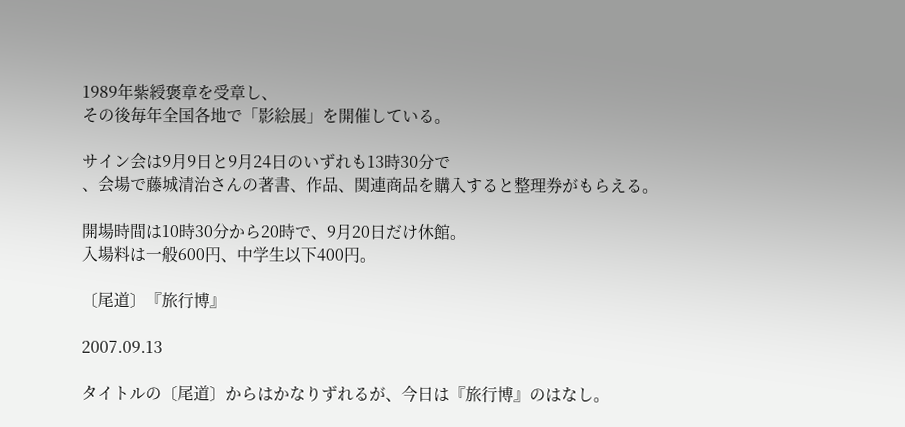1989年紫綬褒章を受章し、
その後毎年全国各地で「影絵展」を開催している。

サイン会は9月9日と9月24日のいずれも13時30分で
、会場で藤城清治さんの著書、作品、関連商品を購入すると整理券がもらえる。

開場時間は10時30分から20時で、9月20日だけ休館。
入場料は一般600円、中学生以下400円。

〔尾道〕『旅行博』

2007.09.13

タイトルの〔尾道〕からはかなりずれるが、今日は『旅行博』のはなし。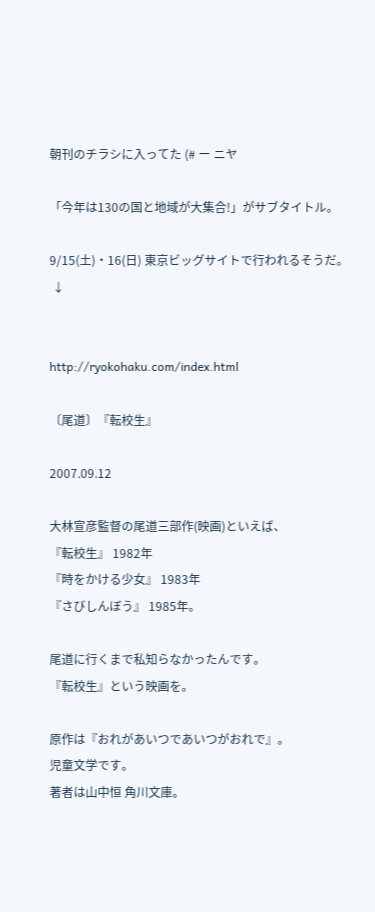朝刊のチラシに入ってた (# ー ニヤ

「今年は130の国と地域が大集合!」がサブタイトル。

9/15(土)・16(日) 東京ビッグサイトで行われるそうだ。
 ↓


http://ryokohaku.com/index.html

〔尾道〕『転校生』

2007.09.12

大林宣彦監督の尾道三部作(映画)といえば、
『転校生』 1982年
『時をかける少女』 1983年
『さびしんぼう』 1985年。

尾道に行くまで私知らなかったんです。
『転校生』という映画を。

原作は『おれがあいつであいつがおれで』。
児童文学です。
著者は山中恒 角川文庫。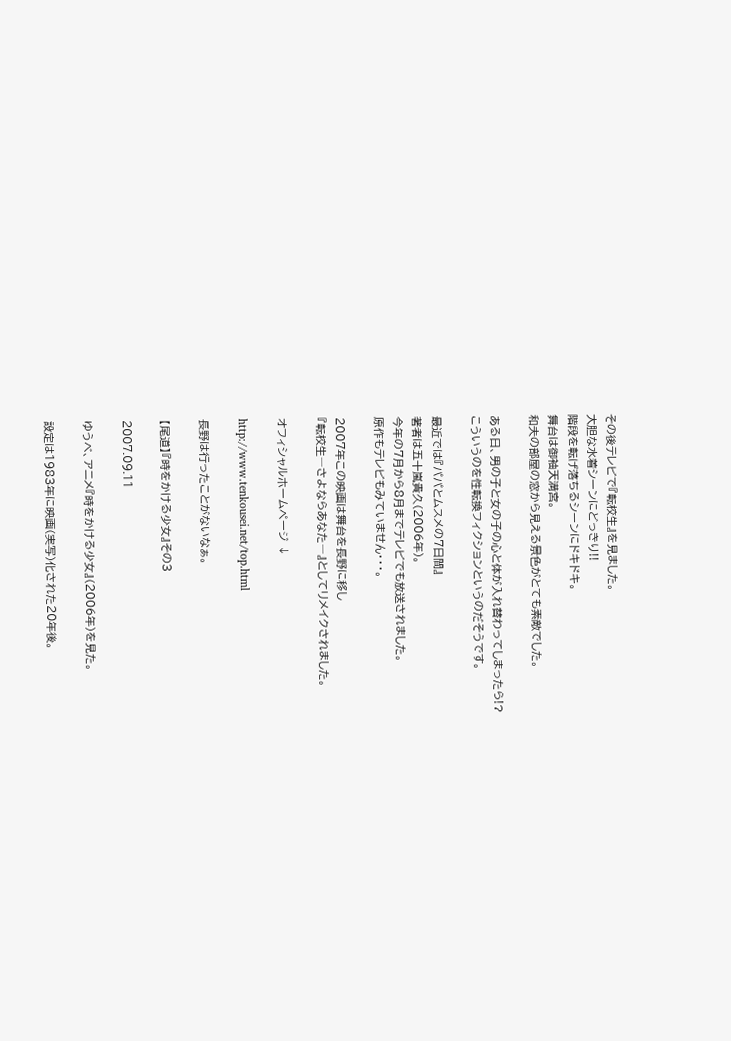その後テレビで『転校生』を見ました。
大胆な水着シーンにどっきり!!
階段を転げ落ちるシーンにドキドキ。
舞台は御袖天満宮。
和夫の部屋の窓から見える景色がとても素敵でした。

ある日、男の子と女の子の心と体が入れ替わってしまったら!?
こういうのを性転換フィクションというのだそうです。

最近では『パパとムスメの7日間』
著者は五十嵐貴久(2006年)。
今年の7月から8月までテレビでも放送されました。
原作もテレビもみていません・・・。

2007年この映画は舞台を長野に移し
『転校生―さよならあなた―』としてリメイクされました。

オフィシャルホームページ ↓

http://www.tenkousei.net/top.html

長野は行ったことがないなぁ。

【尾道】『時をかける少女』その3

2007.09.11

ゆうべ、アニメ『時をかける少女』(2006年)を見た。

設定は1983年に映画(実写)化された20年後。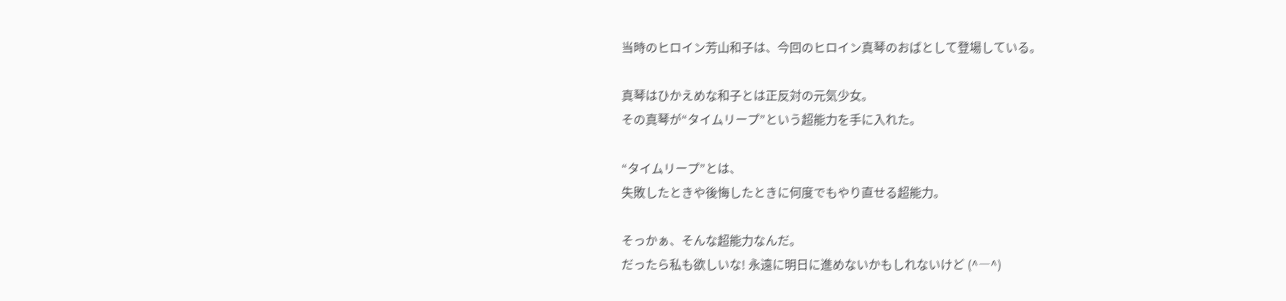当時のヒロイン芳山和子は、今回のヒロイン真琴のおばとして登場している。

真琴はひかえめな和子とは正反対の元気少女。
その真琴が“タイムリープ”という超能力を手に入れた。

“タイムリープ”とは、
失敗したときや後悔したときに何度でもやり直せる超能力。

そっかぁ、そんな超能力なんだ。
だったら私も欲しいな! 永遠に明日に進めないかもしれないけど (^―^)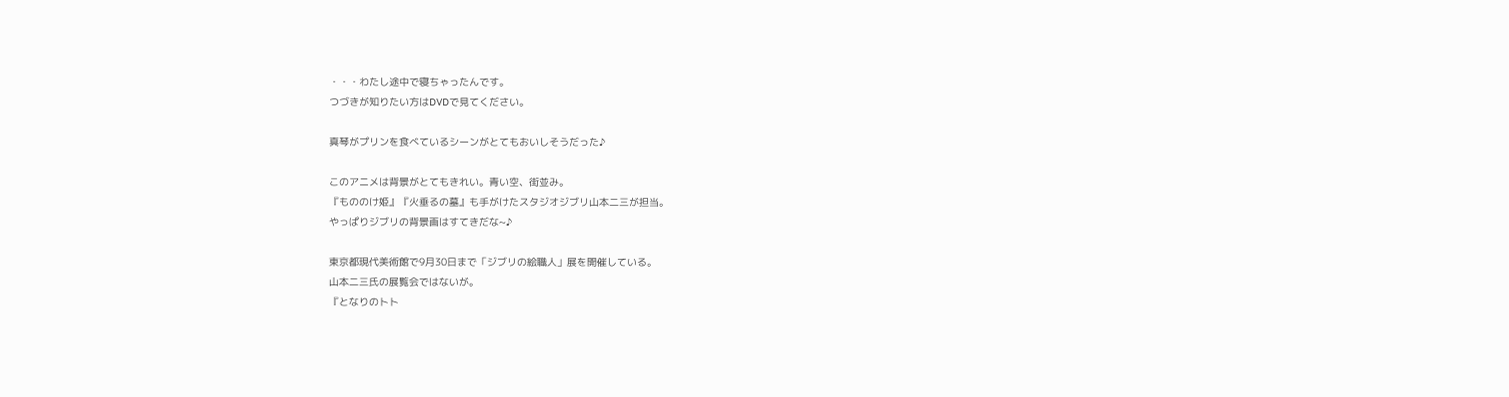・・・わたし途中で寝ちゃったんです。
つづきが知りたい方はDVDで見てください。

真琴がプリンを食べているシーンがとてもおいしそうだった♪

このアニメは背景がとてもきれい。青い空、街並み。
『もののけ姫』『火垂るの墓』も手がけたスタジオジブリ山本二三が担当。
やっぱりジブリの背景画はすてきだな~♪

東京都現代美術館で9月30日まで「ジブリの絵職人」展を開催している。
山本二三氏の展覧会ではないが。
『となりのトト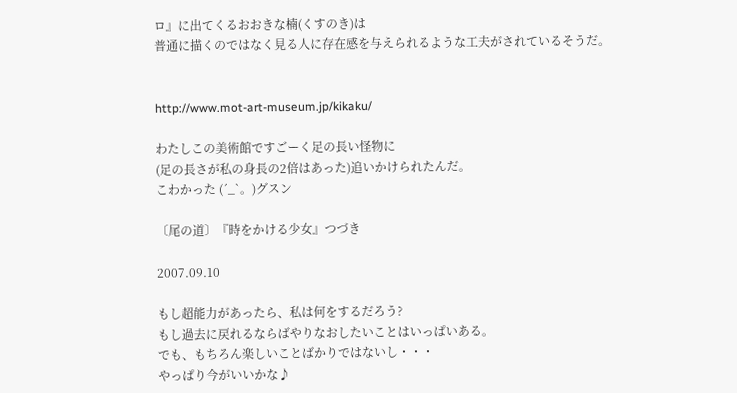ロ』に出てくるおおきな楠(くすのき)は
普通に描くのではなく見る人に存在感を与えられるような工夫がされているそうだ。


http://www.mot-art-museum.jp/kikaku/

わたしこの美術館ですごーく足の長い怪物に
(足の長さが私の身長の2倍はあった)追いかけられたんだ。
こわかった (´_`。)グスン

〔尾の道〕『時をかける少女』つづき

2007.09.10

もし超能力があったら、私は何をするだろう?
もし過去に戻れるならばやりなおしたいことはいっぱいある。
でも、もちろん楽しいことばかりではないし・・・
やっぱり今がいいかな♪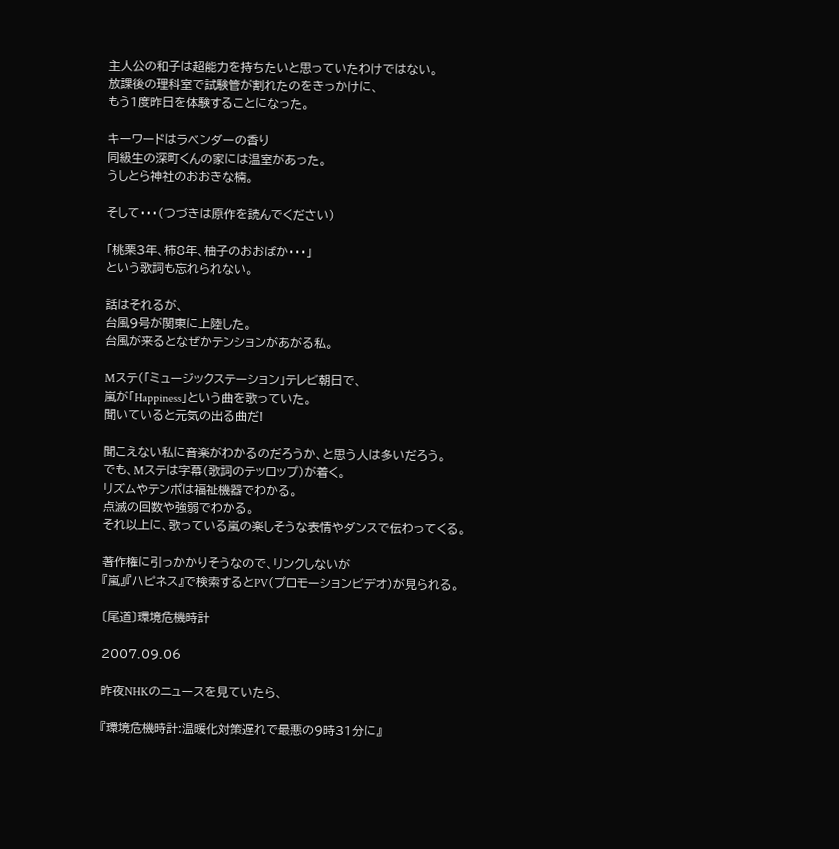主人公の和子は超能力を持ちたいと思っていたわけではない。
放課後の理科室で試験管が割れたのをきっかけに、
もう1度昨日を体験することになった。

キーワードはラベンダーの香り
同級生の深町くんの家には温室があった。
うしとら神社のおおきな楠。

そして・・・(つづきは原作を読んでください)

「桃栗3年、柿8年、柚子のおおばか・・・」
という歌詞も忘れられない。

話はそれるが、
台風9号が関東に上陸した。
台風が来るとなぜかテンションがあがる私。

Mステ(「ミュージックステーション」テレビ朝日で、
嵐が「Happiness」という曲を歌っていた。
聞いていると元気の出る曲だ!

聞こえない私に音楽がわかるのだろうか、と思う人は多いだろう。
でも、Mステは字幕(歌詞のテッロップ)が着く。
リズムやテンポは福祉機器でわかる。
点滅の回数や強弱でわかる。
それ以上に、歌っている嵐の楽しそうな表情やダンスで伝わってくる。

著作権に引っかかりそうなので、リンクしないが
『嵐』『ハピネス』で検索するとPV(プロモーションビデオ)が見られる。

〔尾道〕環境危機時計

2007.09.06

昨夜NHKのニュースを見ていたら、

『環境危機時計:温暖化対策遅れで最悪の9時31分に』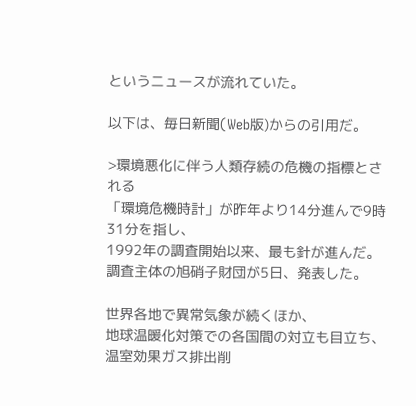というニュースが流れていた。

以下は、毎日新聞(Web版)からの引用だ。

>環境悪化に伴う人類存続の危機の指標とされる
「環境危機時計」が昨年より14分進んで9時31分を指し、
1992年の調査開始以来、最も針が進んだ。
調査主体の旭硝子財団が5日、発表した。

世界各地で異常気象が続くほか、
地球温暖化対策での各国間の対立も目立ち、
温室効果ガス排出削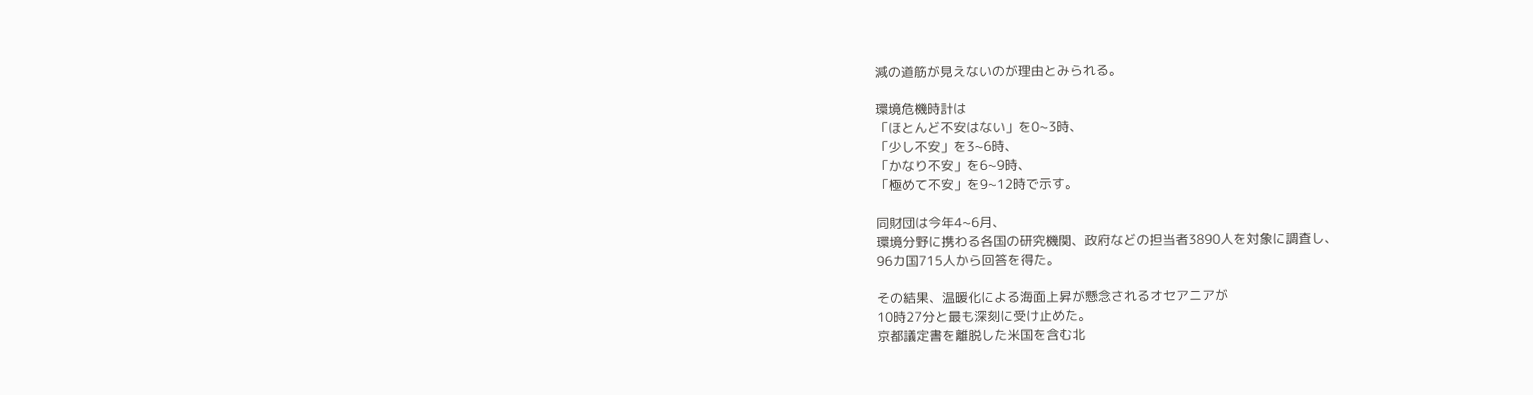減の道筋が見えないのが理由とみられる。

環境危機時計は
「ほとんど不安はない」を0~3時、
「少し不安」を3~6時、
「かなり不安」を6~9時、
「極めて不安」を9~12時で示す。

同財団は今年4~6月、
環境分野に携わる各国の研究機関、政府などの担当者3890人を対象に調査し、
96カ国715人から回答を得た。

その結果、温暖化による海面上昇が懸念されるオセアニアが
10時27分と最も深刻に受け止めた。
京都議定書を離脱した米国を含む北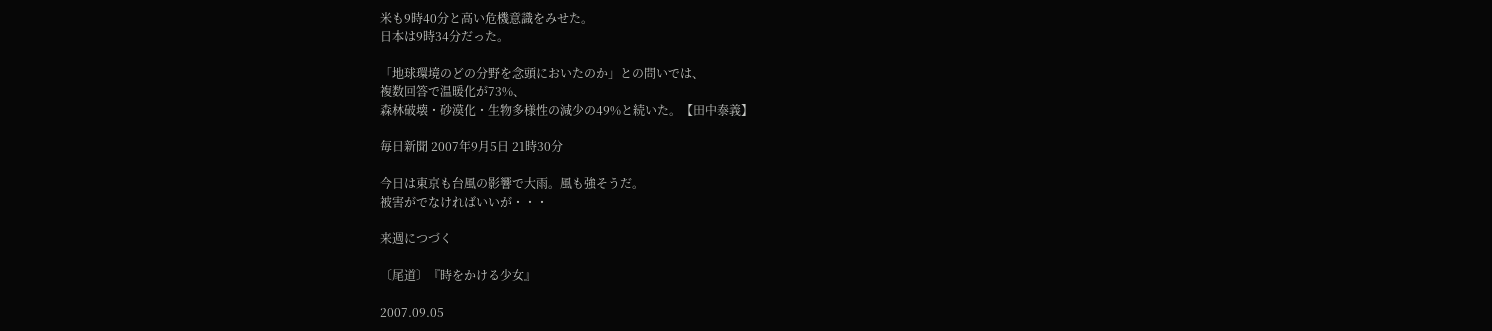米も9時40分と高い危機意識をみせた。
日本は9時34分だった。

「地球環境のどの分野を念頭においたのか」との問いでは、
複数回答で温暖化が73%、
森林破壊・砂漠化・生物多様性の減少の49%と続いた。【田中泰義】

毎日新聞 2007年9月5日 21時30分

今日は東京も台風の影響で大雨。風も強そうだ。
被害がでなければいいが・・・

来週につづく

〔尾道〕『時をかける少女』

2007.09.05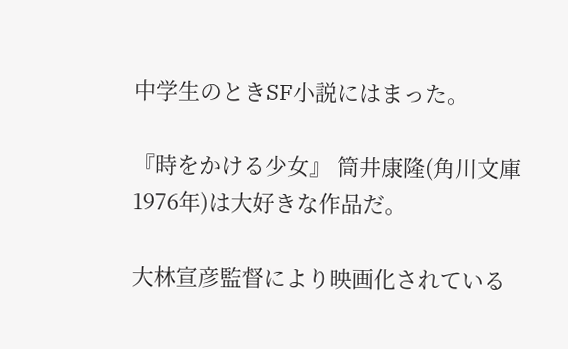中学生のときSF小説にはまった。

『時をかける少女』 筒井康隆(角川文庫 1976年)は大好きな作品だ。

大林宣彦監督により映画化されている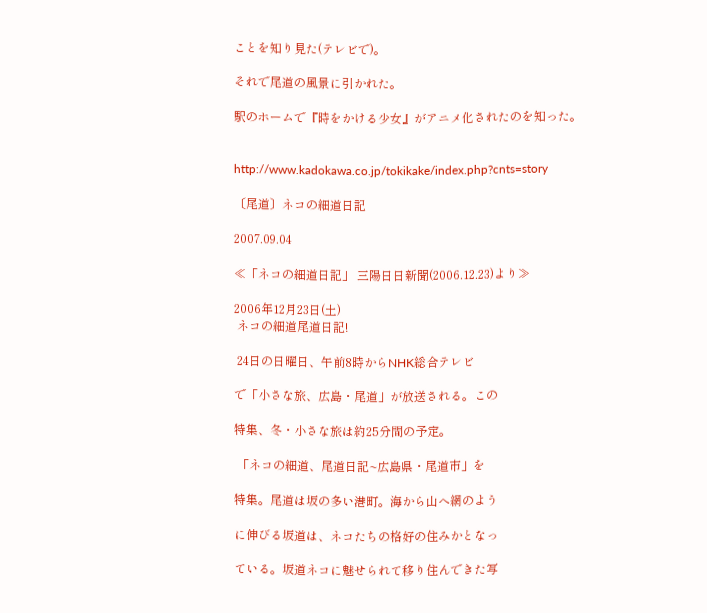ことを知り見た(テレビで)。

それで尾道の風景に引かれた。

駅のホームで『時をかける少女』がアニメ化されたのを知った。


http://www.kadokawa.co.jp/tokikake/index.php?cnts=story

〔尾道〕ネコの細道日記

2007.09.04

≪「ネコの細道日記」 三陽日日新聞(2006.12.23)より≫

2006年12月23日(土)
 ネコの細道尾道日記!

 24日の日曜日、午前8時からNHK総合テレビ

で「小さな旅、広島・尾道」が放送される。この

特集、冬・小さな旅は約25分間の予定。

 「ネコの細道、尾道日記~広島県・尾道市」を

特集。尾道は坂の多い港町。海から山へ網のよう

に伸びる坂道は、ネコたちの格好の住みかとなっ

ている。坂道ネコに魅せられて移り住んできた写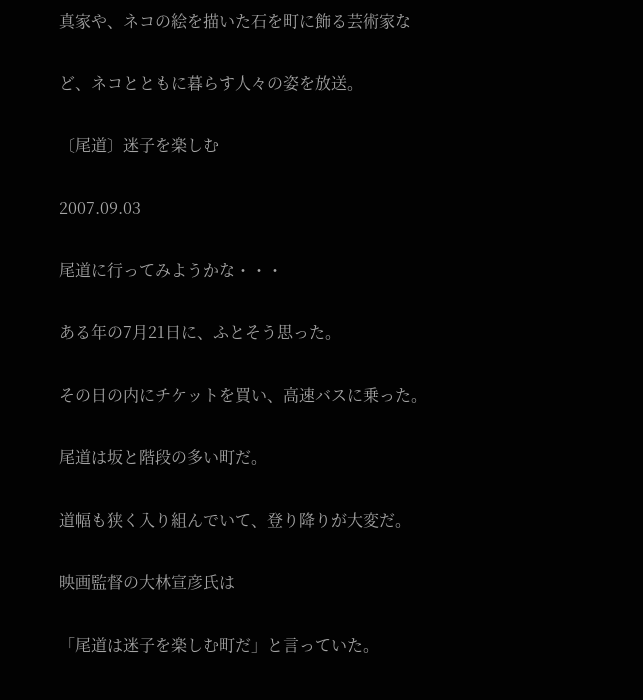真家や、ネコの絵を描いた石を町に飾る芸術家な

ど、ネコとともに暮らす人々の姿を放送。

〔尾道〕迷子を楽しむ

2007.09.03

尾道に行ってみようかな・・・

ある年の7月21日に、ふとそう思った。

その日の内にチケットを買い、高速バスに乗った。

尾道は坂と階段の多い町だ。

道幅も狭く入り組んでいて、登り降りが大変だ。

映画監督の大林宣彦氏は

「尾道は迷子を楽しむ町だ」と言っていた。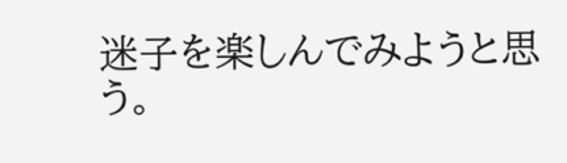迷子を楽しんでみようと思う。